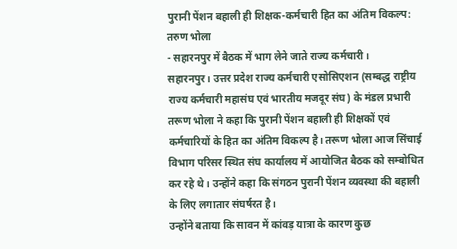पुरानी पेंशन बहाली ही शिक्षक-कर्मचारी हित का अंतिम विकल्प: तरुण भोला
- सहारनपुर में बैठक में भाग लेने जाते राज्य कर्मचारी।
सहारनपुर। उत्तर प्रदेश राज्य कर्मचारी एसोसिएशन (सम्बद्ध राष्ट्रीय राज्य कर्मचारी महासंघ एवं भारतीय मजदूर संघ) के मंडल प्रभारी तरूण भोला ने कहा कि पुरानी पेंशन बहाली ही शिक्षकों एवं कर्मचारियों के हित का अंतिम विकल्प है। तरूण भोला आज सिंचाई विभाग परिसर स्थित संघ कार्यालय में आयोजित बैठक को सम्बोधित कर रहे थे। उन्होंने कहा कि संगठन पुरानी पेंशन व्यवस्था की बहाली के लिए लगातार संघर्षरत है।
उन्होंने बताया कि सावन में कांवड़ यात्रा के कारण कुछ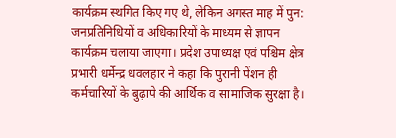कार्यक्रम स्थगित किए गए थे, लेकिन अगस्त माह में पुन: जनप्रतिनिधियों व अधिकारियों के माध्यम से ज्ञापन कार्यक्रम चलाया जाएगा। प्रदेश उपाध्यक्ष एवं पश्चिम क्षेत्र प्रभारी धर्मेन्द्र धवलहार ने कहा कि पुरानी पेंशन ही कर्मचारियों के बुढ़ापे की आर्थिक व सामाजिक सुरक्षा है।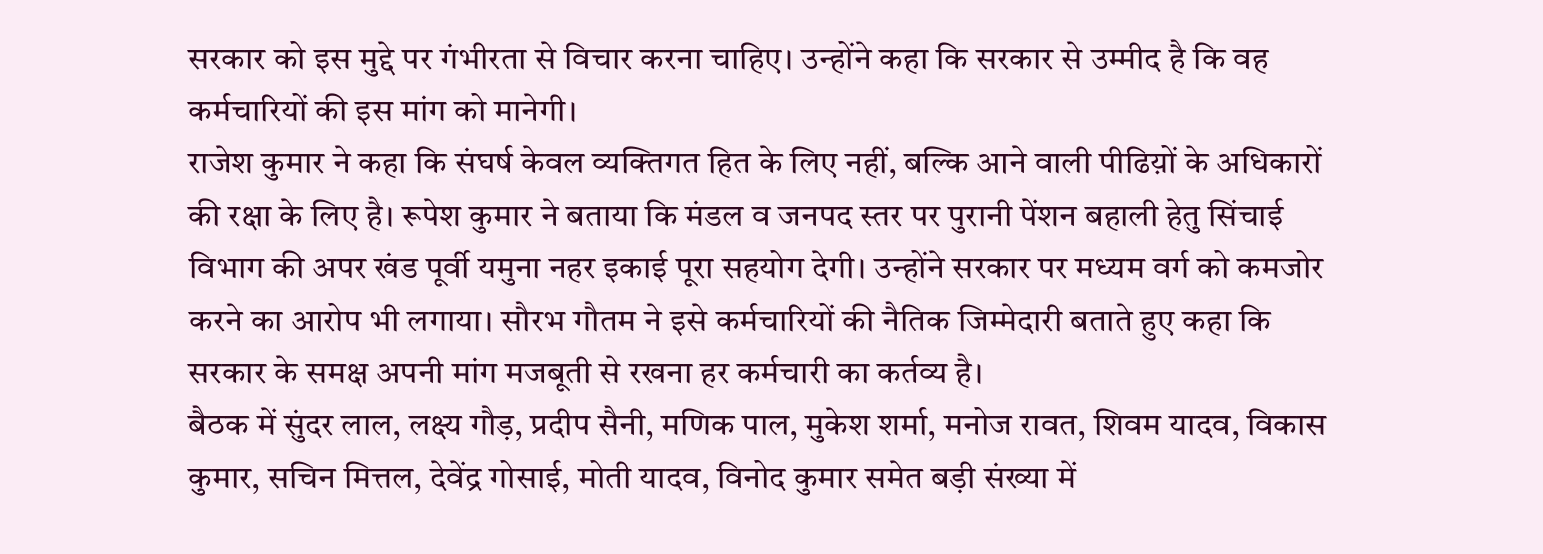सरकार को इस मुद्दे पर गंभीरता से विचार करना चाहिए। उन्होंने कहा कि सरकार से उम्मीद है कि वह कर्मचारियों की इस मांग को मानेगी।
राजेश कुमार ने कहा कि संघर्ष केवल व्यक्तिगत हित के लिए नहीं, बल्कि आने वाली पीढिय़ों के अधिकारों की रक्षा के लिए है। रूपेश कुमार ने बताया कि मंडल व जनपद स्तर पर पुरानी पेंशन बहाली हेतु सिंचाई विभाग की अपर खंड पूर्वी यमुना नहर इकाई पूरा सहयोग देगी। उन्होंने सरकार पर मध्यम वर्ग को कमजोर करने का आरोप भी लगाया। सौरभ गौतम ने इसे कर्मचारियों की नैतिक जिम्मेदारी बताते हुए कहा कि सरकार के समक्ष अपनी मांग मजबूती से रखना हर कर्मचारी का कर्तव्य है।
बैठक में सुंदर लाल, लक्ष्य गौड़, प्रदीप सैनी, मणिक पाल, मुकेश शर्मा, मनोज रावत, शिवम यादव, विकास कुमार, सचिन मित्तल, देवेंद्र गोसाई, मोती यादव, विनोद कुमार समेत बड़ी संख्या में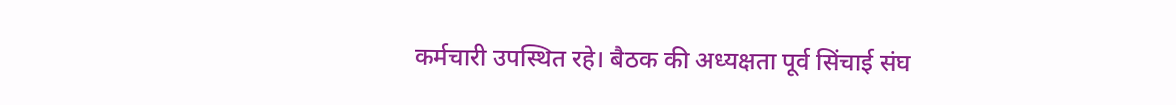कर्मचारी उपस्थित रहे। बैठक की अध्यक्षता पूर्व सिंचाई संघ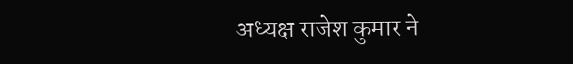अध्यक्ष राजेश कुमार ने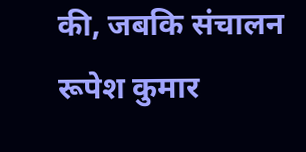की, जबकि संचालन रूपेश कुमार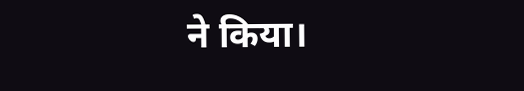ने किया।